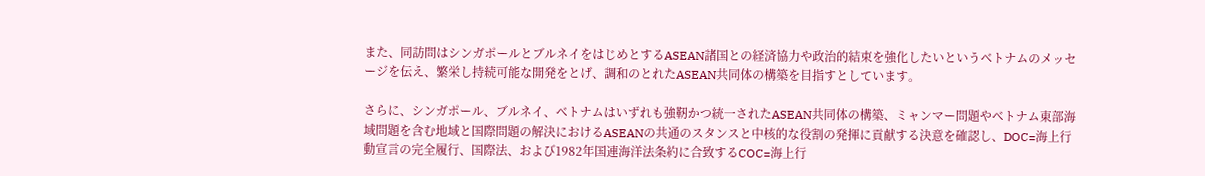また、同訪問はシンガポールとブルネイをはじめとするASEAN諸国との経済協力や政治的結束を強化したいというベトナムのメッセージを伝え、繁栄し持続可能な開発をとげ、調和のとれたASEAN共同体の構築を目指すとしています。

さらに、シンガポール、ブルネイ、ベトナムはいずれも強靭かつ統一されたASEAN共同体の構築、ミャンマー問題やベトナム東部海域問題を含む地域と国際問題の解決におけるASEANの共通のスタンスと中核的な役割の発揮に貢献する決意を確認し、DOC=海上行動宣言の完全履行、国際法、および1982年国連海洋法条約に合致するCOC=海上行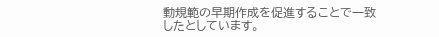動規範の早期作成を促進することで一致したとしています。